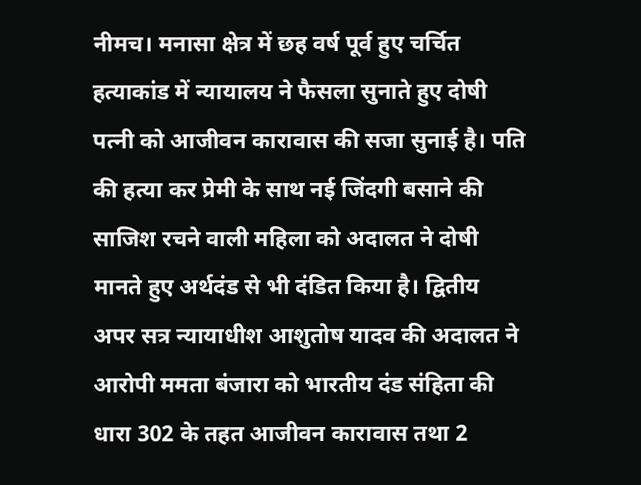नीमच। मनासा क्षेत्र में छह वर्ष पूर्व हुए चर्चित हत्याकांड में न्यायालय ने फैसला सुनाते हुए दोषी पत्नी को आजीवन कारावास की सजा सुनाई है। पति की हत्या कर प्रेमी के साथ नई जिंदगी बसाने की साजिश रचने वाली महिला को अदालत ने दोषी मानते हुए अर्थदंड से भी दंडित किया है। द्वितीय अपर सत्र न्यायाधीश आशुतोष यादव की अदालत ने आरोपी ममता बंजारा को भारतीय दंड संहिता की धारा 302 के तहत आजीवन कारावास तथा 2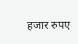हजार रुपए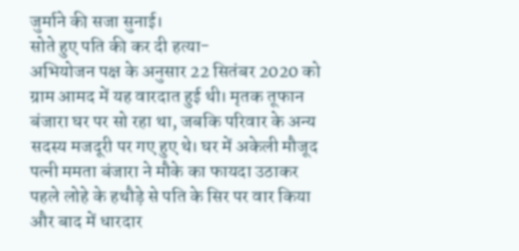जुर्माने की सजा सुनाई।
सोते हुए पति की कर दी हत्या-
अभियोजन पक्ष के अनुसार 22 सितंबर 2020 को ग्राम आमद में यह वारदात हुई थी। मृतक तूफान बंजारा घर पर सो रहा था, जबकि परिवार के अन्य सदस्य मजदूरी पर गए हुए थे। घर में अकेली मौजूद पत्नी ममता बंजारा ने मौके का फायदा उठाकर पहले लोहे के हथौड़े से पति के सिर पर वार किया और बाद में धारदार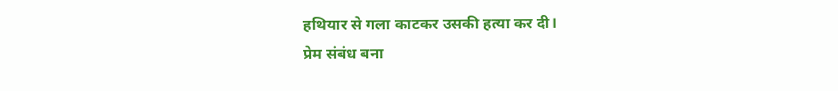हथियार से गला काटकर उसकी हत्या कर दी।
प्रेम संबंध बना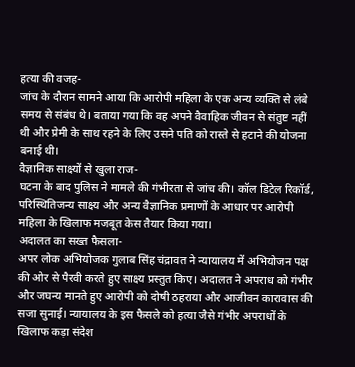हत्या की वजह-
जांच के दौरान सामने आया कि आरोपी महिला के एक अन्य व्यक्ति से लंबे समय से संबंध थे। बताया गया कि वह अपने वैवाहिक जीवन से संतुष्ट नहीं थी और प्रेमी के साथ रहने के लिए उसने पति को रास्ते से हटाने की योजना बनाई थी।
वैज्ञानिक साक्ष्यों से खुला राज-
घटना के बाद पुलिस ने मामले की गंभीरता से जांच की। कॉल डिटेल रिकॉर्ड, परिस्थितिजन्य साक्ष्य और अन्य वैज्ञानिक प्रमाणों के आधार पर आरोपी महिला के खिलाफ मजबूत केस तैयार किया गया।
अदालत का सख्त फैसला-
अपर लोक अभियोजक गुलाब सिंह चंद्रावत ने न्यायालय में अभियोजन पक्ष की ओर से पैरवी करते हुए साक्ष्य प्रस्तुत किए। अदालत ने अपराध को गंभीर और जघन्य मानते हुए आरोपी को दोषी ठहराया और आजीवन कारावास की सजा सुनाई। न्यायालय के इस फैसले को हत्या जैसे गंभीर अपराधों के खिलाफ कड़ा संदेश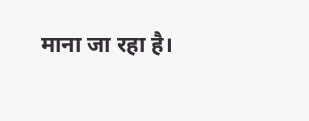माना जा रहा है।